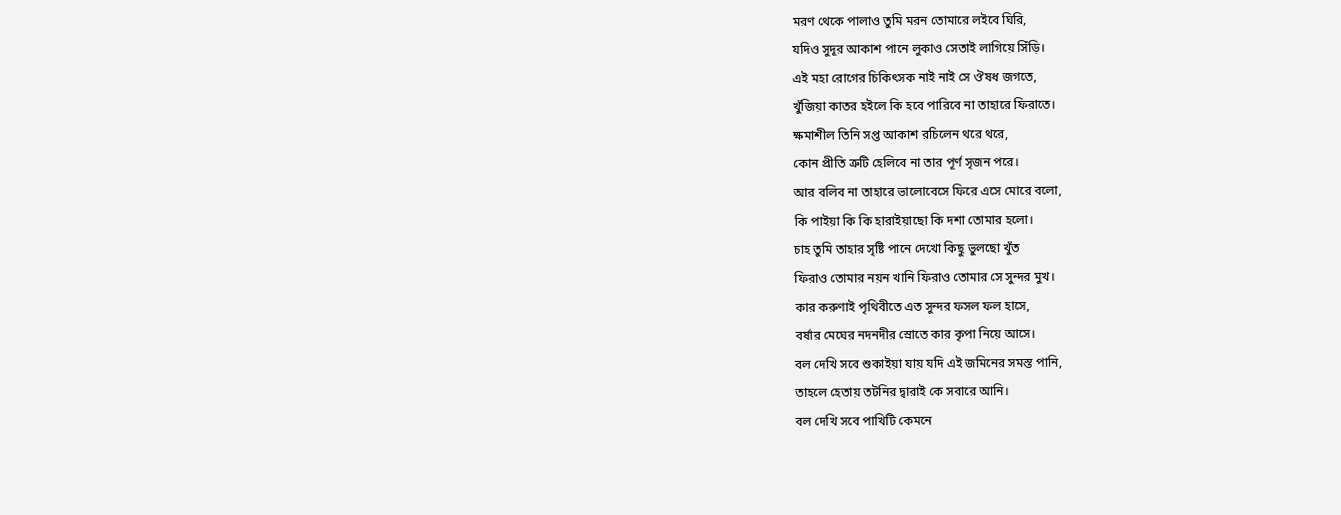মরণ থেকে পালাও তুমি মরন তোমারে লইবে ঘিরি,
যদিও সুদূর আকাশ পানে লুকাও সেতাই লাগিয়ে সিঁড়ি।
এই মহা রোগের চিকিৎসক নাই নাই সে ঔষধ জগতে,
খুঁজিয়া কাতর হইলে কি হবে পারিবে না তাহারে ফিরাতে।
ক্ষমাশীল তিনি সপ্ত আকাশ রচিলেন থরে থরে,
কোন প্রীতি ত্রুটি হেলিবে না তার পূর্ণ সৃজন পরে।
আর বলিব না তাহারে ভালোবেসে ফিরে এসে মোরে বলো,
কি পাইয়া কি কি হারাইয়াছো কি দশা তোমার হলো।
চাহ তুমি তাহার সৃষ্টি পানে দেখো কিছু ভুলছো খুঁত
ফিরাও তোমার নয়ন খানি ফিরাও তোমার সে সুন্দর মুখ।
কার করুণাই পৃথিবীতে এত সুন্দর ফসল ফল হাসে,
বর্ষার মেঘের নদনদীর স্রোতে কার কৃপা নিয়ে আসে।
বল দেখি সবে শুকাইয়া যায় যদি এই জমিনের সমস্ত পানি,
তাহলে হেতায় তটনির দ্বারাই কে সবারে আনি।
বল দেখি সবে পাখিটি কেমনে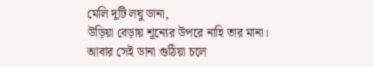মেলি দুটি লঘু ডানা,
উড়িয়া বেড়ায় শূন্যের উপরে নাহি তার মানা।
আবার সেই ডানা গুঠিয়া চলে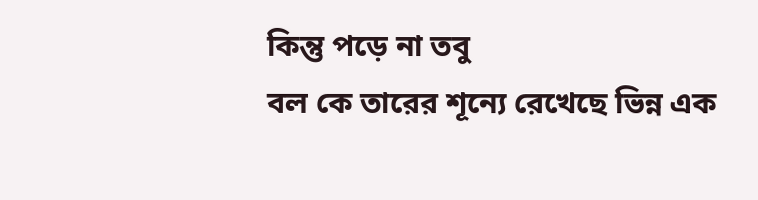কিন্তু পড়ে না তবু
বল কে তারের শূন্যে রেখেছে ভিন্ন এক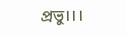প্রভু।।।